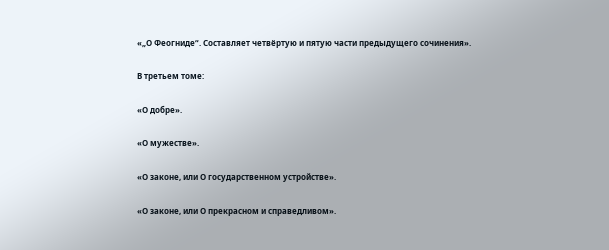«„О Феогниде“. Составляет четвёртую и пятую части предыдущего сочинения».

В третьем томе:

«О добре».

«О мужестве».

«О законе, или О государственном устройстве».

«О законе, или О прекрасном и справедливом».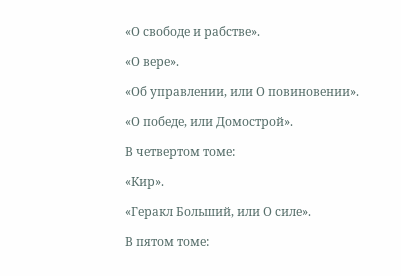«О свободе и рабстве».

«О вере».

«Об управлении, или О повиновении».

«О победе, или Домострой».

В четвертом томе:

«Кир».

«Геракл Больший, или О силе».

В пятом томе: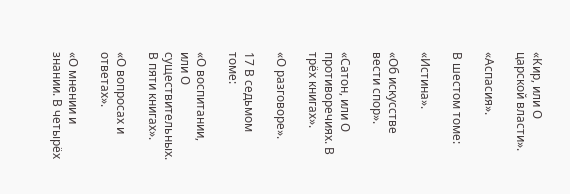«Кир, или О царской власти».

«Аспасия».

В шестом томе:

«Истина».

«Об искусстве вести спор».

«Сатон, или О противоречиях. В трёх книгах».

«О разговоре».

17 В седьмом томе:

«О воспитании, или О существительных. В пяти книгах».

«О вопросах и ответах».

«О мнении и знании. В четырёх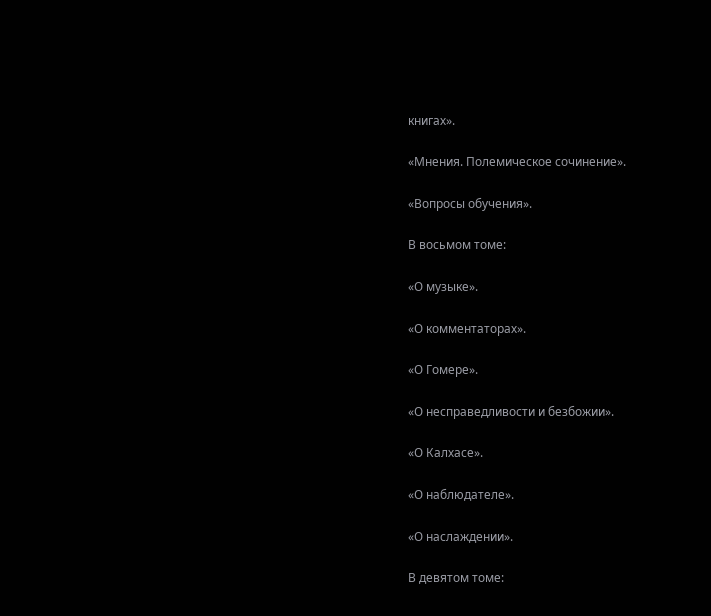книгах».

«Мнения. Полемическое сочинение».

«Вопросы обучения».

В восьмом томе:

«О музыке».

«О комментаторах».

«О Гомере».

«О несправедливости и безбожии».

«О Калхасе».

«О наблюдателе».

«О наслаждении».

В девятом томе: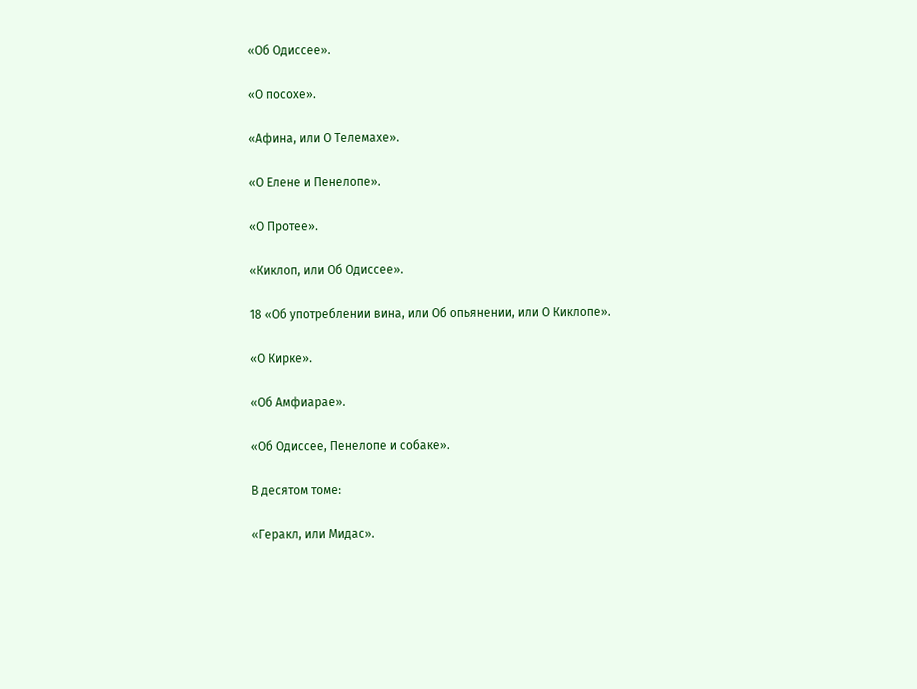«Об Одиссее».

«О посохе».

«Афина, или О Телемахе».

«О Елене и Пенелопе».

«О Протее».

«Киклоп, или Об Одиссее».

18 «Об употреблении вина, или Об опьянении, или О Киклопе».

«О Кирке».

«Об Амфиарае».

«Об Одиссее, Пенелопе и собаке».

В десятом томе:

«Геракл, или Мидас».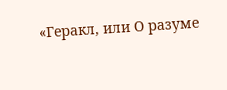«Геракл, или О разуме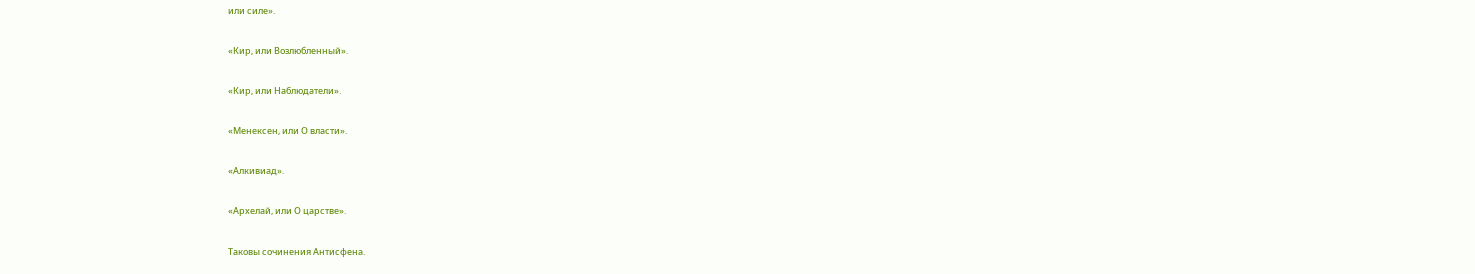или силе».

«Кир, или Возлюбленный».

«Кир, или Наблюдатели».

«Менексен, или О власти».

«Алкивиад».

«Архелай, или О царстве».

Таковы сочинения Антисфена.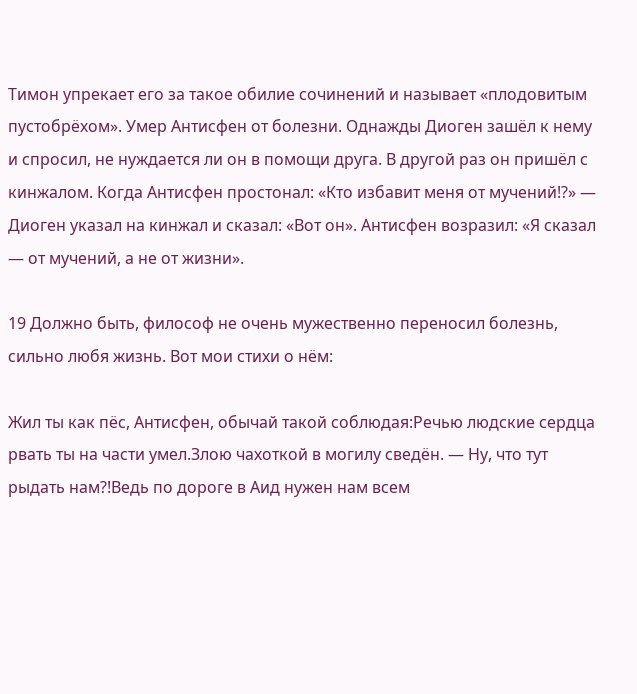Тимон упрекает его за такое обилие сочинений и называет «плодовитым пустобрёхом». Умер Антисфен от болезни. Однажды Диоген зашёл к нему и спросил, не нуждается ли он в помощи друга. В другой раз он пришёл с кинжалом. Когда Антисфен простонал: «Кто избавит меня от мучений!?» — Диоген указал на кинжал и сказал: «Вот он». Антисфен возразил: «Я сказал — от мучений, а не от жизни».

19 Должно быть, философ не очень мужественно переносил болезнь, сильно любя жизнь. Вот мои стихи о нём:

Жил ты как пёс, Антисфен, обычай такой соблюдая:Речью людские сердца рвать ты на части умел.Злою чахоткой в могилу сведён. — Ну, что тут рыдать нам?!Ведь по дороге в Аид нужен нам всем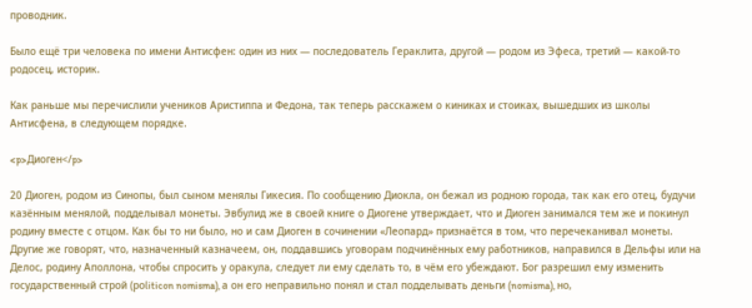проводник.

Было ещё три человека по имени Антисфен: один из них — последователь Гераклита, другой — родом из Эфеса, третий — какой-то родосец, историк.

Как раньше мы перечислили учеников Аристиппа и Федона, так теперь расскажем о киниках и стоиках, вышедших из школы Антисфена, в следующем порядке.

<p>Диоген</p>

20 Диоген, родом из Синопы, был сыном менялы Гикесия. По сообщению Диокла, он бежал из родною города, так как его отец, будучи казённым менялой, подделывал монеты. Эвбулид же в своей книге о Диогене утверждает, что и Диоген занимался тем же и покинул родину вместе с отцом. Как бы то ни было, но и сам Диоген в сочинении «Леопард» признаётся в том, что перечеканивал монеты. Другие же говорят, что, назначенный казначеем, он, поддавшись уговорам подчинённых ему работников, направился в Дельфы или на Делос, родину Аполлона, чтобы спросить у оракула, следует ли ему сделать то, в чём его убеждают. Бог разрешил ему изменить государственный строй (роliticon nomisma), а он его неправильно понял и стал подделывать деньги (nomisma), но,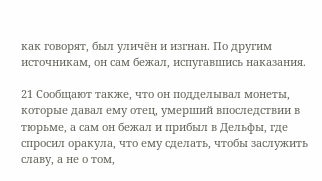как говорят, был уличён и изгнан. По другим источникам, он сам бежал, испугавшись наказания.

21 Сообщают также, что он подделывал монеты, которые давал ему отец, умерший впоследствии в тюрьме, а сам он бежал и прибыл в Дельфы, где спросил оракула, что ему сделать, чтобы заслужить славу, а не о том,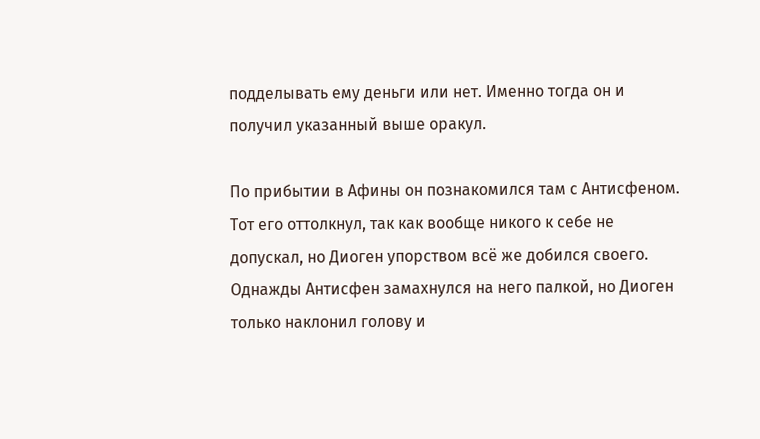подделывать ему деньги или нет. Именно тогда он и получил указанный выше оракул.

По прибытии в Афины он познакомился там с Антисфеном. Тот его оттолкнул, так как вообще никого к себе не допускал, но Диоген упорством всё же добился своего. Однажды Антисфен замахнулся на него палкой, но Диоген только наклонил голову и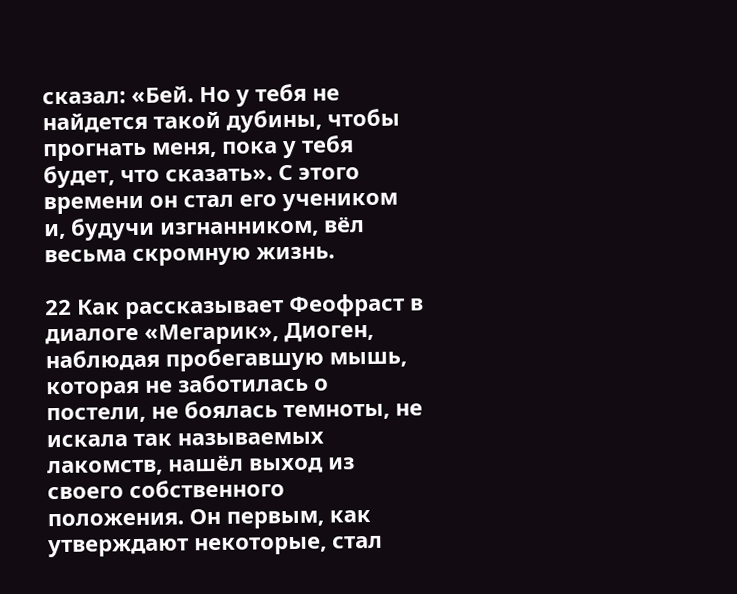сказал: «Бей. Но у тебя не найдется такой дубины, чтобы прогнать меня, пока у тебя будет, что сказать». С этого времени он стал его учеником и, будучи изгнанником, вёл весьма скромную жизнь.

22 Как рассказывает Феофраст в диалоге «Мегарик», Диоген, наблюдая пробегавшую мышь, которая не заботилась о постели, не боялась темноты, не искала так называемых лакомств, нашёл выход из своего собственного положения. Он первым, как утверждают некоторые, стал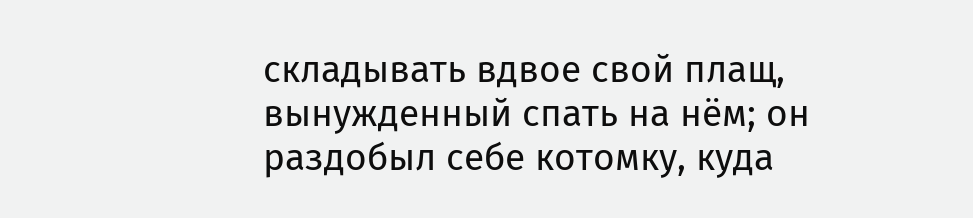складывать вдвое свой плащ, вынужденный спать на нём; он раздобыл себе котомку, куда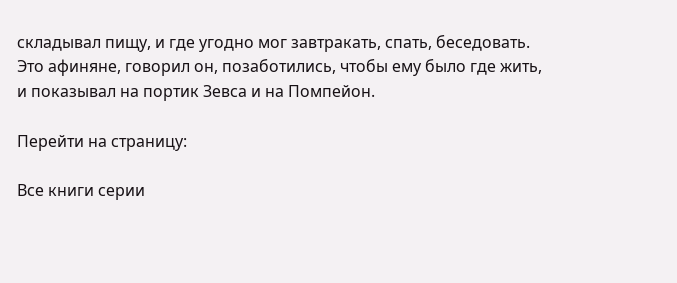складывал пищу, и где угодно мог завтракать, спать, беседовать. Это афиняне, говорил он, позаботились, чтобы ему было где жить, и показывал на портик Зевса и на Помпейон.

Перейти на страницу:

Все книги серии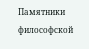Памятники философской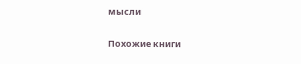мысли

Похожие книги